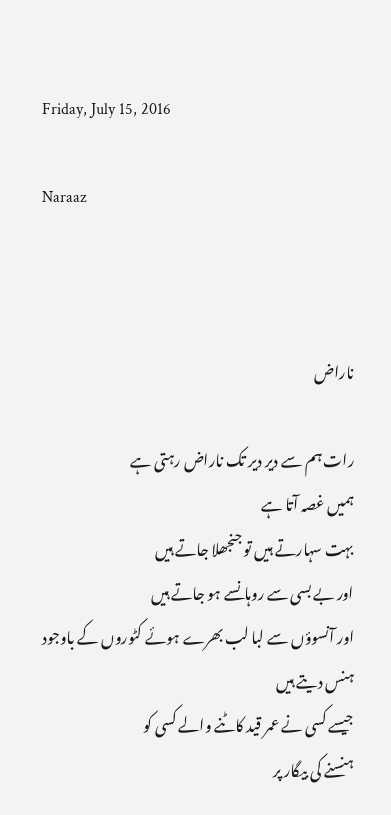Friday, July 15, 2016

Naraaz



ناراض

رات ہم سے دیر دیر تک ناراض رہتی ہے
ہمیں غصہ آتا ہے
بہت سہارتے ہیں تو جنجھلا جاتے ہیں
اور بے بسی سے روہانسے ہو جاتے ہیں
اور آنسوؤں سے لبا لب بھرے ہوئے کٹوروں کے باوجود
ہنس دیتے ہیں
جیسے کسی نے عمر قید کاٹنے والے کسی کو
ہنسنے کی بیگار پر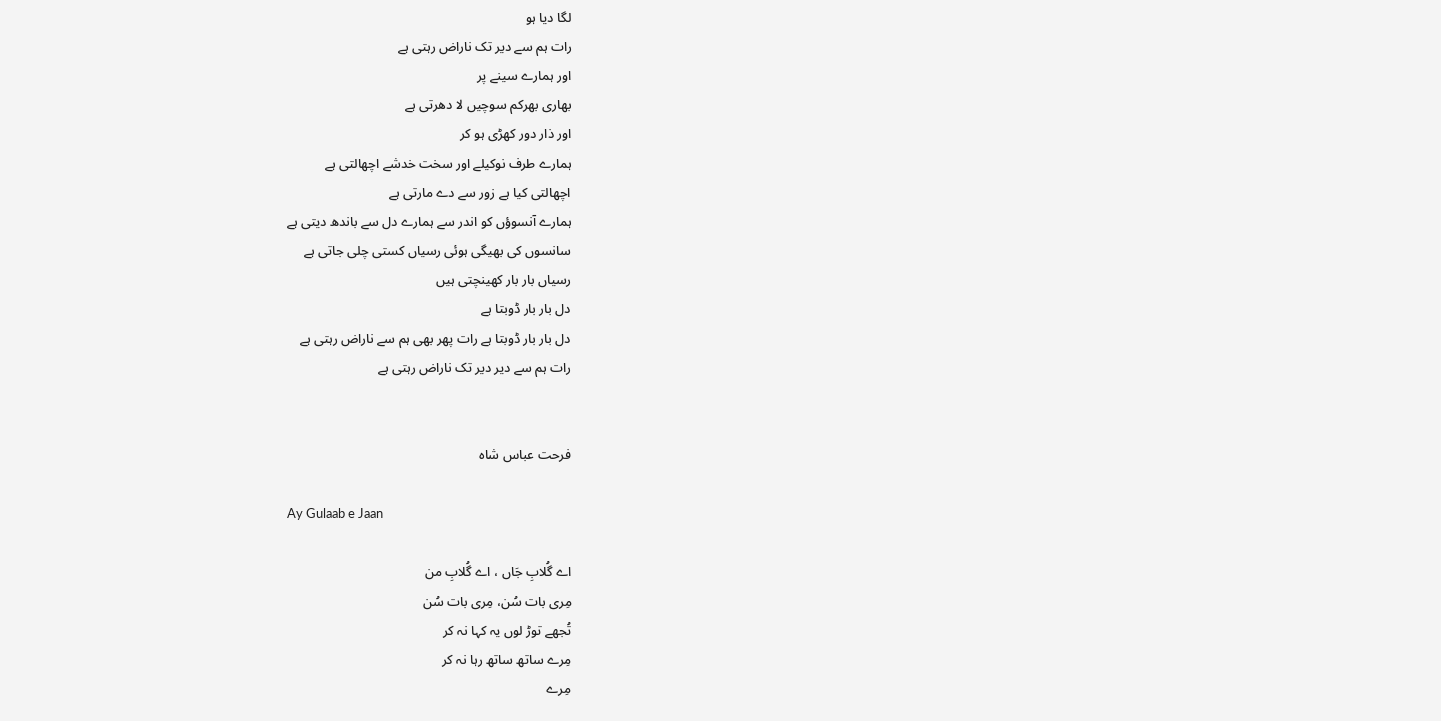لگا دیا ہو
رات ہم سے دیر تک ناراض رہتی ہے
اور ہمارے سینے پر
بھاری بھرکم سوچیں لا دھرتی ہے
اور ذار دور کھڑی ہو کر
ہمارے طرف نوکیلے اور سخت خدشے اچھالتی ہے
اچھالتی کیا ہے زور سے دے مارتی ہے
ہمارے آنسوؤں کو اندر سے ہمارے دل سے باندھ دیتی ہے
سانسوں کی بھیگی ہوئی رسیاں کستی چلی جاتی ہے
رسیاں بار بار کھینچتی ہیں
دل بار بار ڈوبتا ہے
دل بار بار ڈوبتا ہے رات پھر بھی ہم سے ناراض رہتی ہے
رات ہم سے دیر دیر تک ناراض رہتی ہے


فرحت عباس شاہ

Ay Gulaab e Jaan

اے گُلابِ جَاں ، اے گُلابِ من
مِری بات سُن، مِری بات سُن
تُجھے توڑ لوں یہ کہا نہ کر
مِرے ساتھ ساتھ رہا نہ کر
مِرے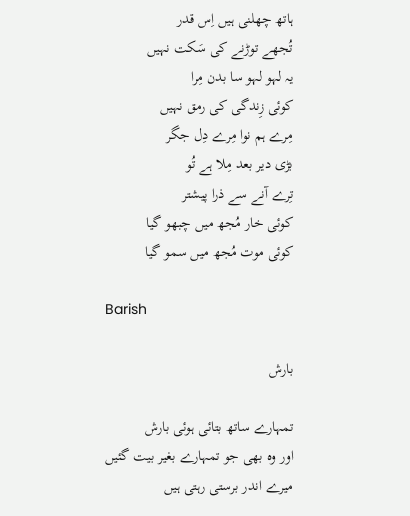ہاتھ چھلنی ہیں اِس قدر
تُجھے توڑنے کی سَکت نہیں
یہ لہو لہو سا بدن مِرا
کوئی زِندگی کی رمق نہیں
مِرے ہم نوا مِرے دِل جگر
بڑی دیر بعد مِلا ہے تُو
تِرے آنے سے ذرا پیشتر
کوئی خار مُجھ میں چبھو گیا
کوئی موت مُجھ میں سمو گیا

Barish

بارش

تمہارے ساتھ بتائی ہوئی بارش
اور وہ بھی جو تمہارے بغیر بیت گئیں
میرے اندر برستی رہتی ہیں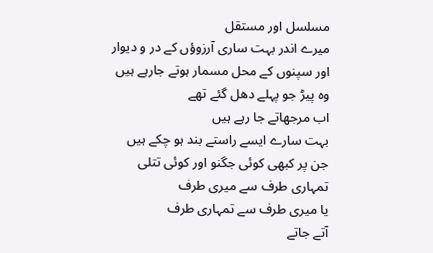مسلسل اور مستقل
میرے اندر بہت ساری آرزوؤں کے در و دیوار
اور سپنوں کے محل مسمار ہوتے جارہے ہیں
وہ پیڑ جو پہلے دھل گئے تھے
اب مرجھاتے جا رہے ہیں
بہت سارے ایسے راستے بند ہو چکے ہیں
جن پر کبھی کوئی جگنو اور کوئی تتلی
تمہاری طرف سے میری طرف
یا میری طرف سے تمہاری طرف
آتے جاتے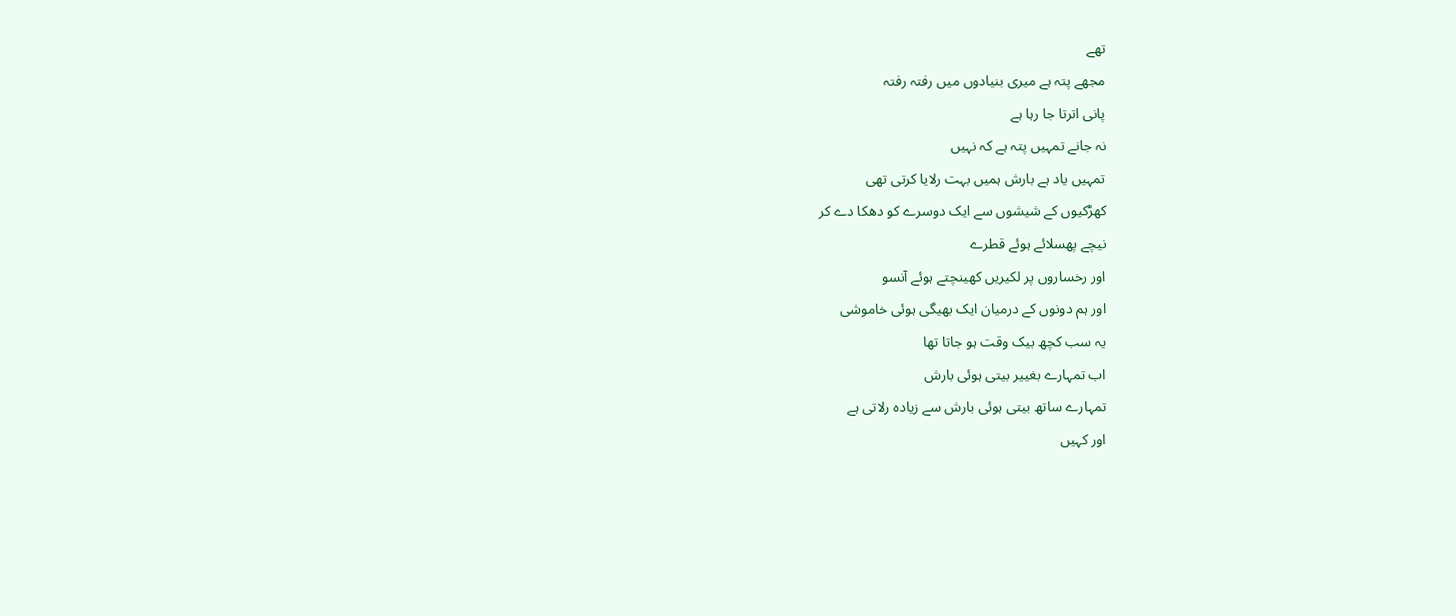تھے
مجھے پتہ ہے میری بنیادوں میں رفتہ رفتہ
پانی اترتا جا رہا ہے
نہ جانے تمہیں پتہ ہے کہ نہیں
تمہیں یاد ہے بارش ہمیں بہت رلایا کرتی تھی
کھڑکیوں کے شیشوں سے ایک دوسرے کو دھکا دے کر
نیچے پھسلائے ہوئے قطرے
اور رخساروں پر لکیریں کھینچتے ہوئے آنسو
اور ہم دونوں کے درمیان ایک بھیگی ہوئی خاموشی
یہ سب کچھ بیک وقت ہو جاتا تھا
اب تمہارے بغییر بیتی ہوئی بارش
تمہارے ساتھ بیتی ہوئی بارش سے زیادہ رلاتی ہے
اور کہیں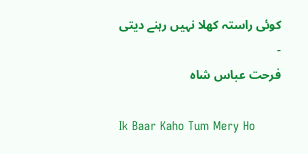کوئی راستہ کھلا نہیں رہنے دیتی
-
فرحت عباس شاہ

Ik Baar Kaho Tum Mery Ho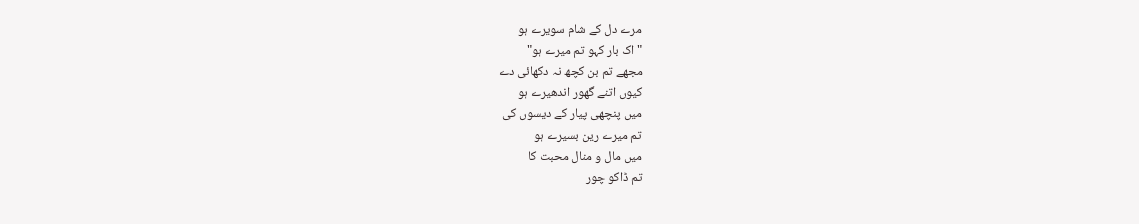مرے دل کے شام سویرے ہو
"اک بار کہو تم میرے ہو"
مجھے تم بن کچھ نہ دکھائی دے
کیوں اتنے گھور اندھیرے ہو
میں پنچھی پیار کے دیسوں کی
تم میرے رین بسیرے ہو
میں مال و منال محبت کا
تم ڈاکو چور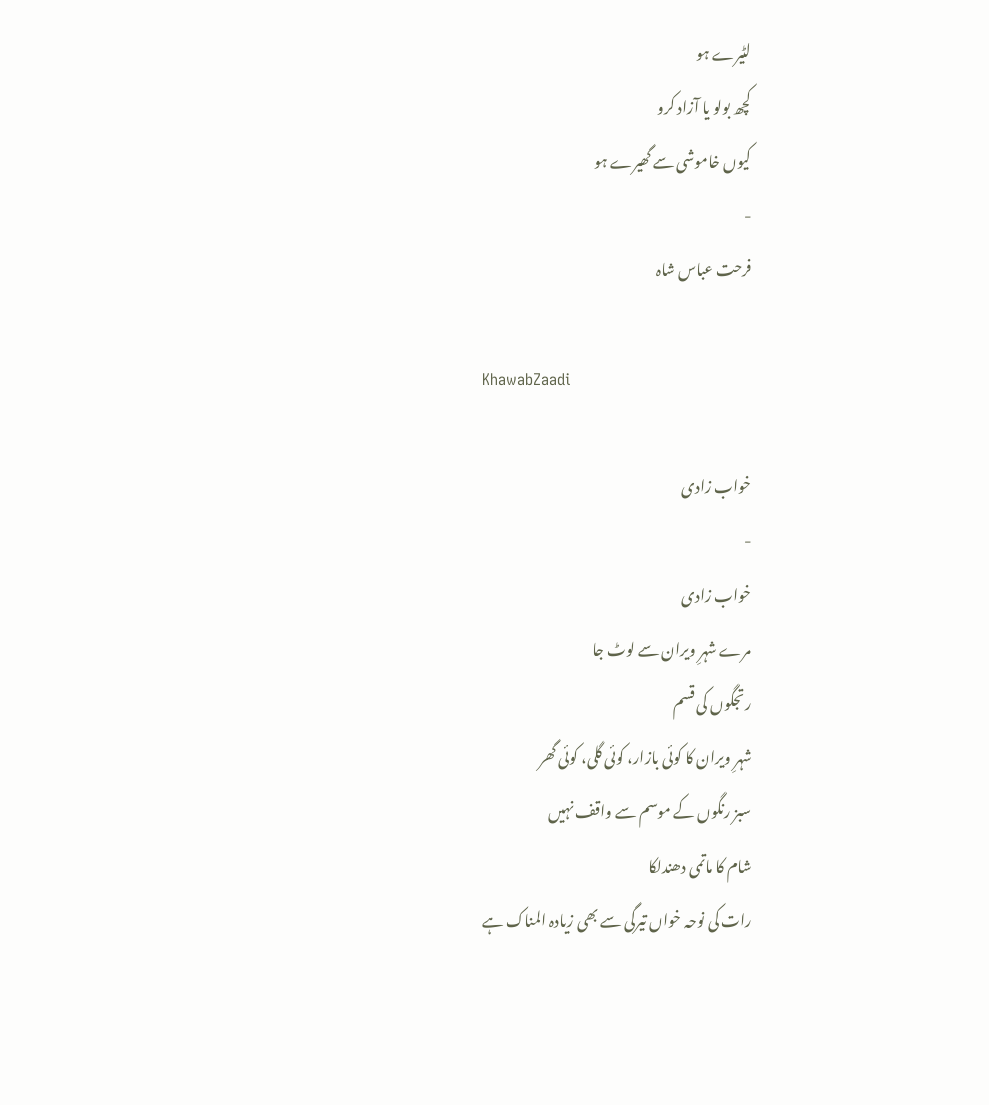لٹیرے ہو
کچھ بولو یا آزاد کرو
کیوں خاموشی سے گھیرے ہو
-
فرحت عباس شاہ

KhawabZaadi

خواب زادی
-
خواب زادی
مرے شہرِ ویران سے لوٹ جا
رتجگوں کی قسم
شہرِ ویران کا کوئی بازار، کوئی گلی، کوئی گھر
سبز رنگوں کے موسم سے واقف نہیں
شام کا ماتمی دھندلکا
رات کی نوحہ خواں تیرگی سے بھی زیادہ المناک ہے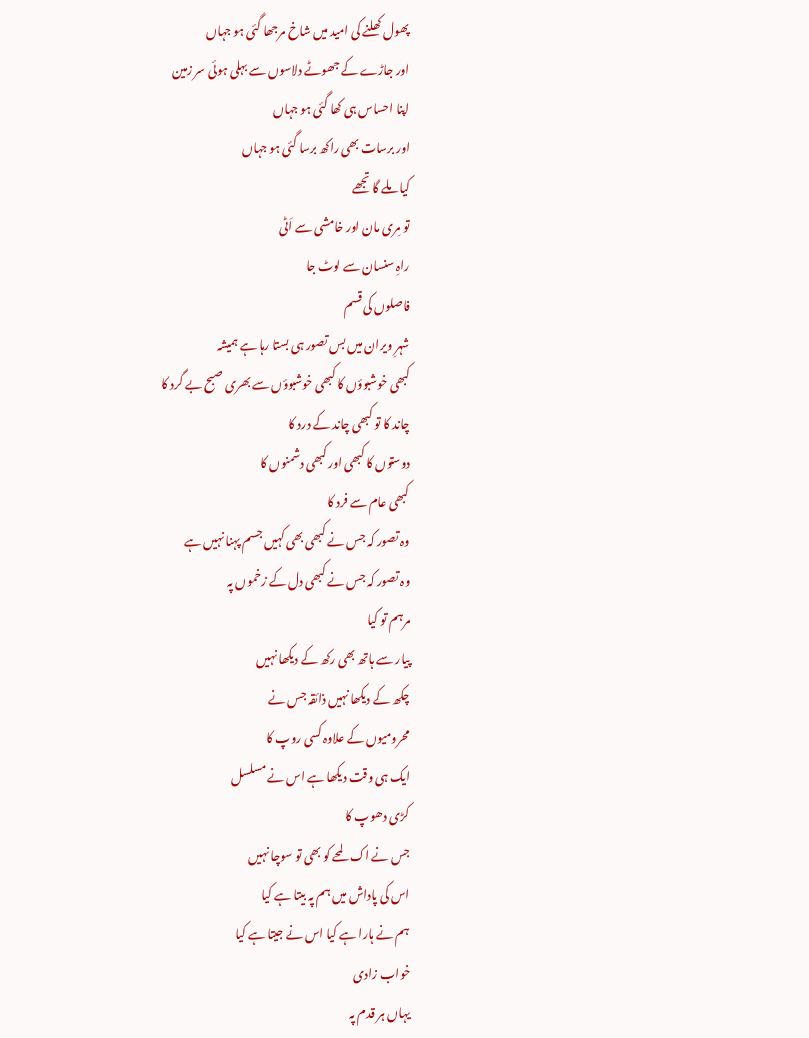پھول کھلنے کی امید میں شاخ مرجھا گئی ہو جہاں
اور جاڑے کے جھوٹے دلاسوں سے بہلی ہوئی سر زمین
اپنا احساس ہی کھا گئی ہو جہاں
اور برسات بھی راکھ برسا گئی ہو جہاں
کیا ملے گا تجھے
تو مِری مان اور خامشی سے اَٹی
راہِ سنسان سے لوٹ جا
فاصلوں کی قسم
شہرِ ویران میں بس تصور ہی بستا رہا ہے ہمیشہ
کبھی خوشبوؤں کا کبھی خوشبوؤں سے بھری صبح بے گرد کا
چاند کا تو کبھی چاند کے درد کا
دوستوں کا کبھی اور کبھی دشمنوں کا
کبھی عام سے فرد کا
وہ تصور کہ جس نے کبھی بھی کہیں جسم پہنا نہیں ہے
وہ تصور کہ جس نے کبھی دل کے زخموں پہ
مرہم تو کیا
پیار سے ہاتھ بھی رکھ کے دیکھا نہیں
چکھ کے دیکھا نہیں ذائقہ جس نے
محرومیوں کے علاوہ کسی روپ کا
ایک ہی وقت دیکھا ہے اس نے مسلسل
کڑی دھوپ کا
جس نے اک لمحے کو بھی تو سوچا نہیں
اس کی پاداش میں ہم پہ بیتا ہے کیا
ہم نے ہارا ہے کیا اس نے جیتا ہے کیا
خواب زادی
یہاں ہر قدم پہ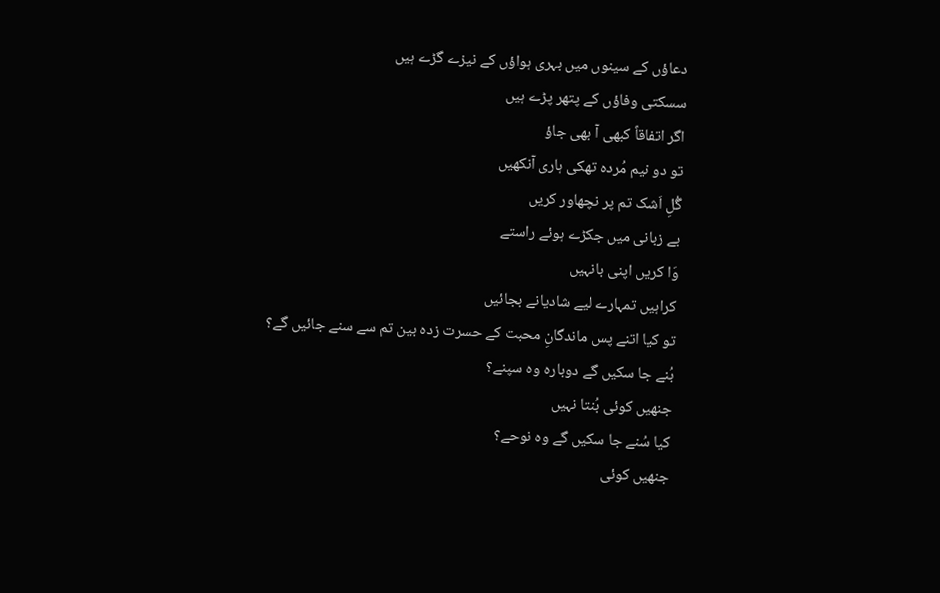دعاؤں کے سینوں میں بہری ہواؤں کے نیزے گڑے ہیں
سسکتی وفاؤں کے پتھر پڑے ہیں
اگر اتفاقاً کبھی آ بھی جاؤ
تو دو نیم مُردہ تھکی ہاری آنکھیں
گُلِ اَشک تم پر نچھاور کریں
بے زبانی میں جکڑے ہوئے راستے
وَا کریں اپنی بانہیں
کراہیں تمہارے لیے شادیانے بجائیں
تو کیا اتنے پس ماندگانِ محبت کے حسرت زدہ بین تم سے سنے جائیں گے؟
بُنے جا سکیں گے دوبارہ وہ سپنے؟
جنھیں کوئی بُنتا نہیں
کیا سُنے جا سکیں گے وہ نوحے؟
جنھیں کوئی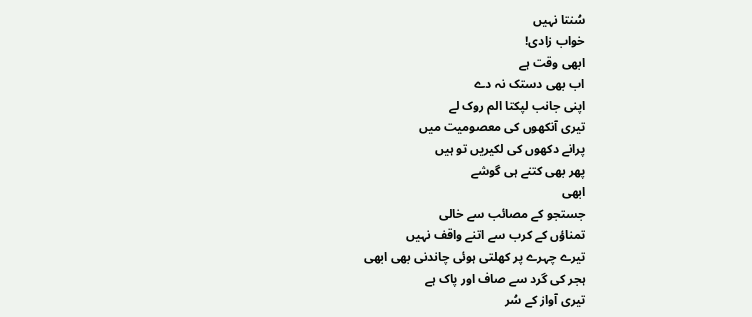سُنتا نہیں
خواب زادی!
ابھی وقت ہے
اب بھی دستک نہ دے
اپنی جانب لپکتا الم روک لے
تیری آنکھوں کی معصومیت میں
پرانے دکھوں کی لکیریں تو ہیں
پھر بھی کتنے ہی گوشے
ابھی
جستجو کے مصائب سے خالی
تمناؤں کے کرب سے اتنے واقف نہیں
تیرے چہرے پر کھلتی ہوئی چاندنی بھی ابھی
ہجر کی گرد سے صاف اور پاک ہے
تیری آواز کے سُر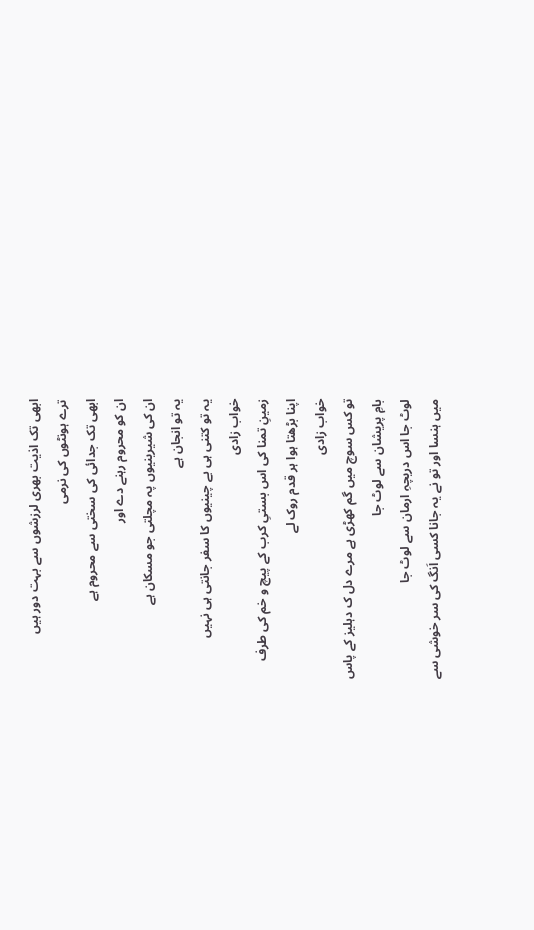ابھی تک اذیت بھری لرزشوں سے بہت دور ہیں
ترے ہونٹوں کی نرمی
ابھی تک جدائی کی سختی سے محروم ہے
ان کو محروم رہنے دے اور
ان کی شیرینیوں پہ مچلتی جو مسکان ہے
یہ تو انجان ہے
یہ تو کتنی ہی بے چینیوں کا سفر جانتی ہی نہیں
خواب زادی
زمینِ تمنا کی اس بستیِ کرب کے پیچ و خم کی طرف
اپنا بڑھتا ہوا ہر قدم روک لے
خواب زادی
تو کس سوچ میں گم کھڑی ہے مرے دل ک دہلیز کے پاس
بامِ پریشان سے لوٹ جا
لوٹ جا اس دریچہِ ارمان سے لوٹ جا
میں ہنسا اور تو نے یہ جانا کسی اَنگ کی سر خوشی سے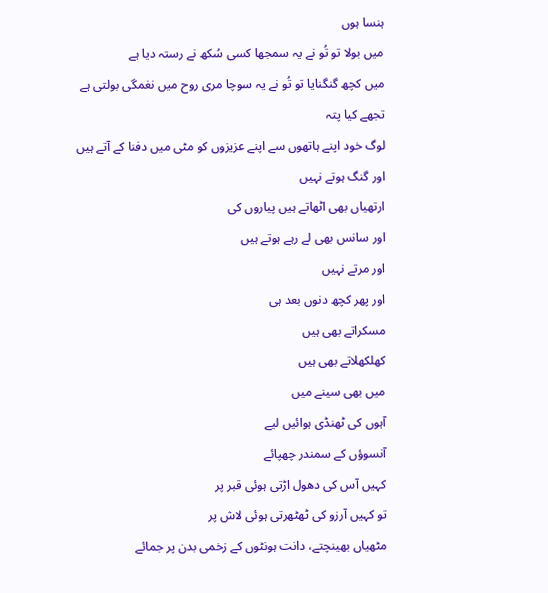ہنسا ہوں
میں بولا تو تُو نے یہ سمجھا کسی سُکھ نے رستہ دیا ہے
میں کچھ گنگنایا تو تُو نے یہ سوچا مری روح میں نغمگی بولتی ہے
تجھے کیا پتہ
لوگ خود اپنے ہاتھوں سے اپنے عزیزوں کو مٹی میں دفنا کے آتے ہیں
اور گنگ ہوتے نہیں
ارتھیاں بھی اٹھاتے ہیں پیاروں کی
اور سانس بھی لے رہے ہوتے ہیں
اور مرتے نہیں
اور پھر کچھ دنوں بعد ہی
مسکراتے بھی ہیں
کھلکھلاتے بھی ہیں
میں بھی سینے میں
آہوں کی ٹھنڈی ہوائیں لیے
آنسوؤں کے سمندر چھپائے
کہیں آس کی دھول اڑتی ہوئی قبر پر
تو کہیں آرزو کی ٹھٹھرتی ہوئی لاش پر
مٹھیاں بھینچتے، دانت ہونٹوں کے زخمی بدن پر جمائے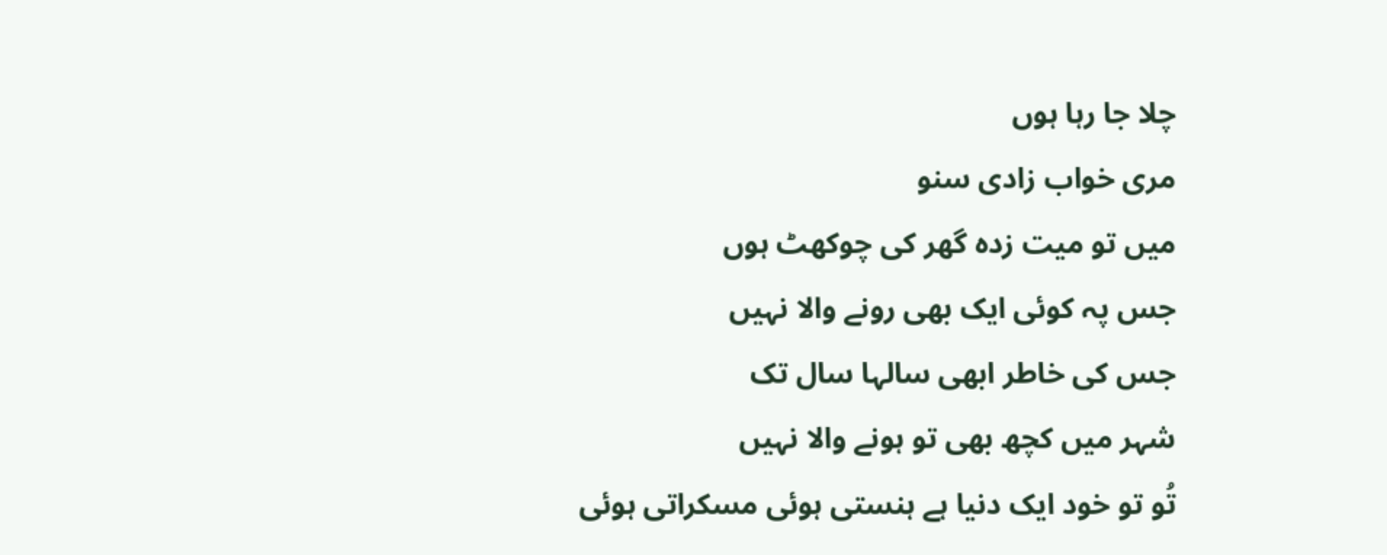چلا جا رہا ہوں
مری خواب زادی سنو
میں تو میت زدہ گھر کی چوکھٹ ہوں
جس پہ کوئی ایک بھی رونے والا نہیں
جس کی خاطر ابھی سالہا سال تک
شہر میں کچھ بھی تو ہونے والا نہیں
تُو تو خود ایک دنیا ہے ہنستی ہوئی مسکراتی ہوئی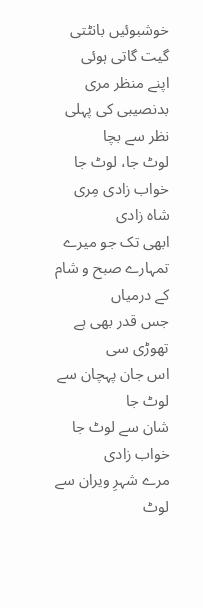خوشبوئیں بانٹتی گیت گاتی ہوئی
اپنے منظر مری بدنصیبی کی پہلی نظر سے بچا
لوٹ جا، لوٹ جا
خواب زادی مِری شاہ زادی
ابھی تک جو میرے تمہارے صبح و شام کے درمیاں
جس قدر بھی ہے تھوڑی سی
اس جان پہچان سے لوٹ جا
شان سے لوٹ جا
خواب زادی
مرے شہرِ ویران سے لوٹ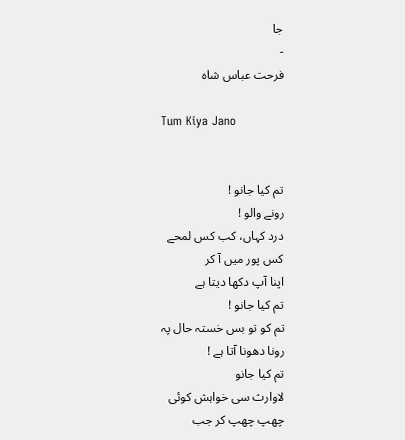جا
-
فرحت عباس شاہ

Tum Kiya Jano


تم کیا جانو !
رونے والو !
درد کہاں، کب کس لمحے
کس پور میں آ کر
اپنا آپ دکھا دیتا ہے
تم کیا جانو !
تم کو تو بس خستہ حال پہ
رونا دھونا آتا ہے !
تم کیا جانو
لاوارث سی خواہش کوئی
چھپ چھپ کر جب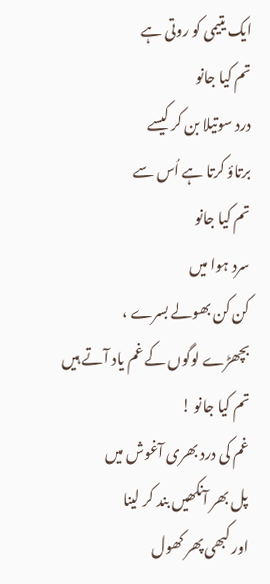ایک یتیمی کو روتی ہے
تم کیا جانو
درد سوتیلا بن کر کیسے
برتاؤ کرتا ہے اُس سے
تم کیا جانو
سرد ہوا میں
کن کن بھولے بسرے ،
بچھڑے لوگوں کے غم یاد آتے ہیں
تم کیا جانو !
غم کی درد بھری آغوش میں
پل بھر آنکھیں بند کر لینا
اور کبھی پھر کھول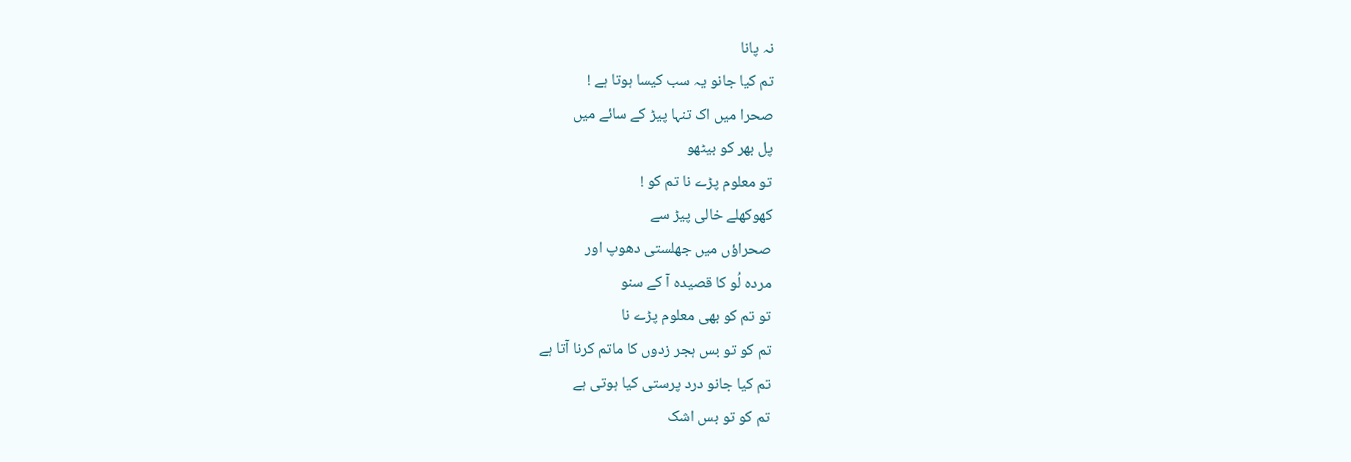نہ پانا
تم کیا جانو یہ سب کیسا ہوتا ہے !
صحرا میں اک تنہا پیڑ کے سائے میں
پل بھر کو بیٹھو
تو معلوم پڑے نا تم کو !
کھوکھلے خالی پیڑ سے
صحراؤں میں جھلستی دھوپ اور
مردہ لُو کا قصیدہ آ کے سنو
تو تم کو بھی معلوم پڑے نا
تم کو تو بس ہجر زدوں کا ماتم کرنا آتا ہے
تم کیا جانو درد پرستی کیا ہوتی ہے
تم کو تو بس اشک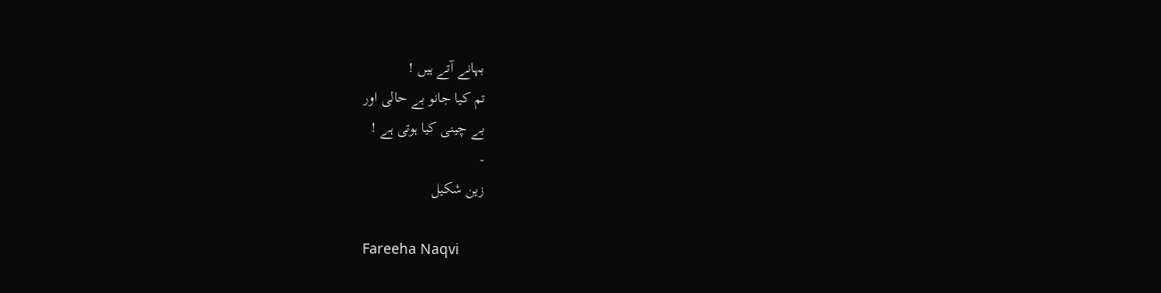بہانے آتے ہیں !
تم کیا جانو بے حالی اور
بے چینی کیا ہوتی ہے !
-
زین شکیل

Fareeha Naqvi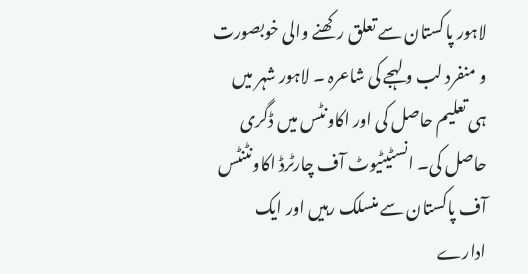لاہور پاکستان سے تعلق رکھنے والی خوبصورت و منفرد لب و لہجے کی شاعرہ ۔ لاہور شہر میں ہی تعلیم حاصل کی اور اکاونٹس میں ڈگری حاصل کی۔ انسٹیٹیوٹ آف چارٹرڈ اکاونٹنٹس آف پاکستان سے منسلک رہیں اور ایک ادارے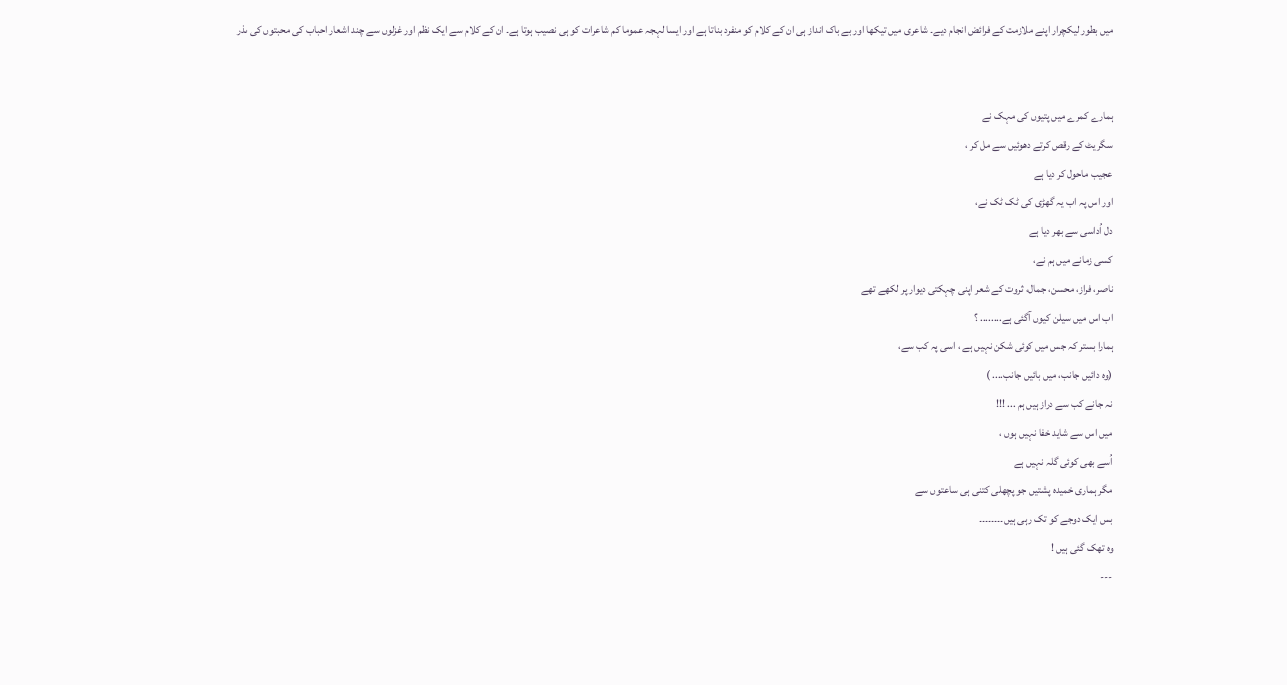میں بطور لیکچرار اپنے ملازمت کے فرائض انجام دیے۔ شاعری میں تیکھا اور بے باک انداز ہی ان کے کلام کو منفرد بناتا ہے اور ایسا لہجہ عموما کم شاعرات کو ہی نصیب ہوتا ہے۔ ان کے کلام سے ایک نظم اور غزلوں سے چند اشعار احباب کی محبتوں کی ںذر


ہمارے کمرے میں پتیوں کی مہک نے
سگریٹ کے رقص کرتے دھوئیں سے مل کر ،
عجیب ماحول کر دیا ہے
اور اس پہ اب یہ گھڑی کی ٹک ٹک نے،
دل اُداسی سے بھر دیا ہے
کسی زمانے میں ہم نے،
ناصر، فراز، محسن، جمال، ثروت کے شعر اپنی چہکتی دیوار پر لکھے تھے
اب اس میں سیلن کیوں آگئی ہے........ ؟
ہمارا بستر کہ جس میں کوئی شکن نہیں ہے ، اسی پہ کب سے،
(وہ دائیں جانب، میں بائیں جانب.... )
نہ جانے کب سے دراز ہیں ہم ... !!!
میں اس سے شاید خفا نہیں ہوں ،
اُسے بھی کوئی گلہ نہیں ہے
مگر ہماری خمیدہ پشتیں جو پچھلی کتنی ہی ساعتوں سے
بس ایک دوجے کو تک رہی ہیں۔۔۔۔۔۔۔۔
وہ تھک گئی ہیں !
---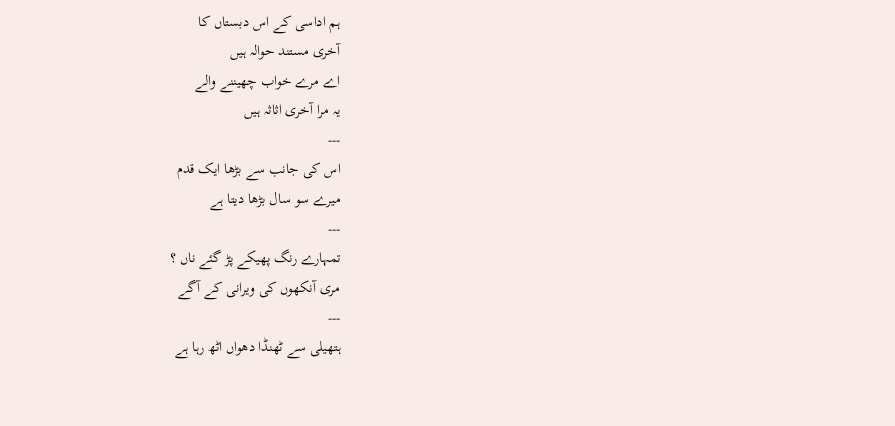ہم اداسی کے اس دبستاں کا
آخری مستند حوالہ ہیں
اے مرے خواب چھیننے والے
یہ مرا آخری اثاثہ ہیں
---
اس کی جانب سے بڑھا ایک قدم
میرے سو سال بڑھا دیتا ہے
---
تمہارے رنگ پهیکے پڑ گئے ناں ؟
مری آنکھوں کی ویرانی کے آگے
---
ہتھیلی سے ٹھنڈا دھواں اٹھ رہا ہے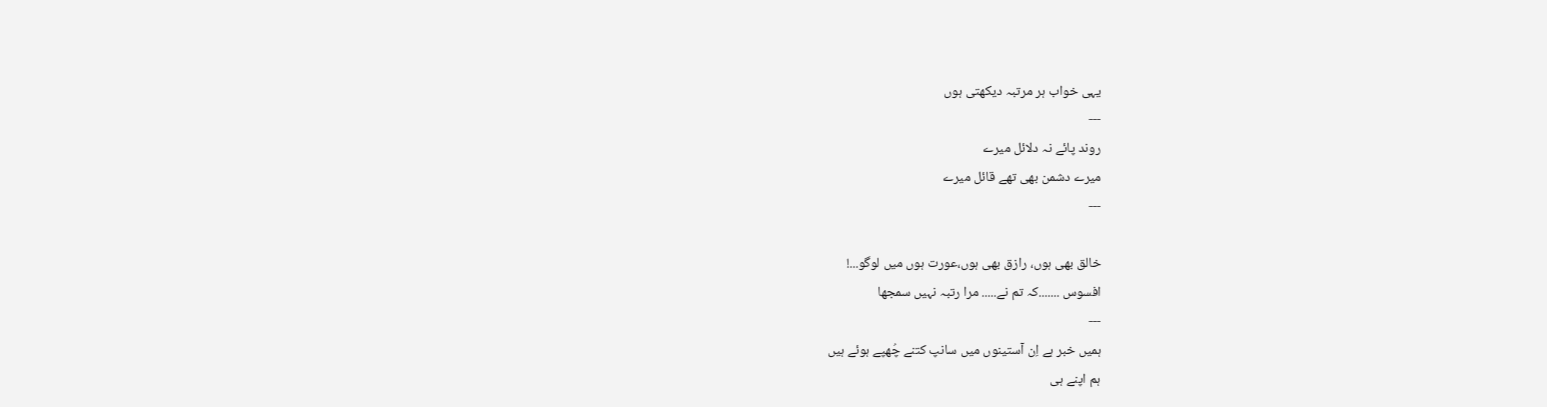یہی خواب ہر مرتبہ دیکھتی ہوں
---
روند پائے نہ دلائل میرے
میرے دشمن بھی تھے قائل میرے
---

خالق بھی ہوں، رازق بھی ہوں،عورت ہوں میں لوگو...!
افسوس .......کہ تم نے..... مرا رتبہ نہیں سمجھا
---
ہمیں خبر ہے اِن آستینوں میں سانپ کتنے چُھپے ہوئے ہیں
ہم اپنے ہی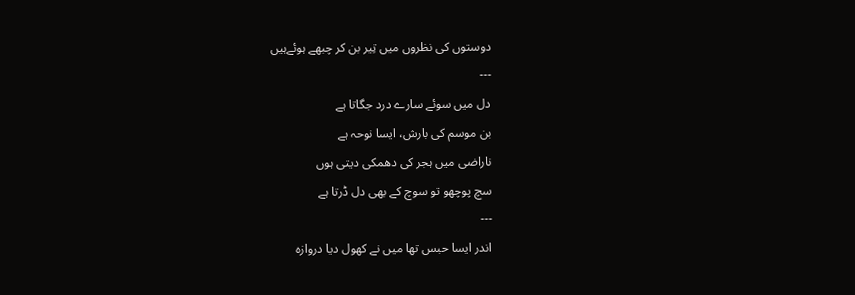دوستوں کی نظروں میں تِیر بن کر چبھے ہوئےہیں
---
دل میں سوئے سارے درد جگاتا ہے
بن موسم کی بارش، ایسا نوحہ ہے
ناراضی میں ہجر کی دھمکی دیتی ہوں
سچ پوچھو تو سوچ کے بھی دل ڈرتا ہے
---
اندر ایسا حبس تھا میں نے کھول دیا دروازہ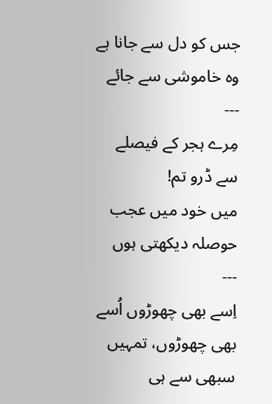جس کو دل سے جانا ہے وہ خاموشی سے جائے
---
مِرے ہجر کے فیصلے سے ڈرو تم!
میں خود میں عجب حوصلہ دیکھتی ہوں
---
اِسے بهی چهوڑوں اُسے بهی چهوڑوں، تمہیں سبهی سے ہی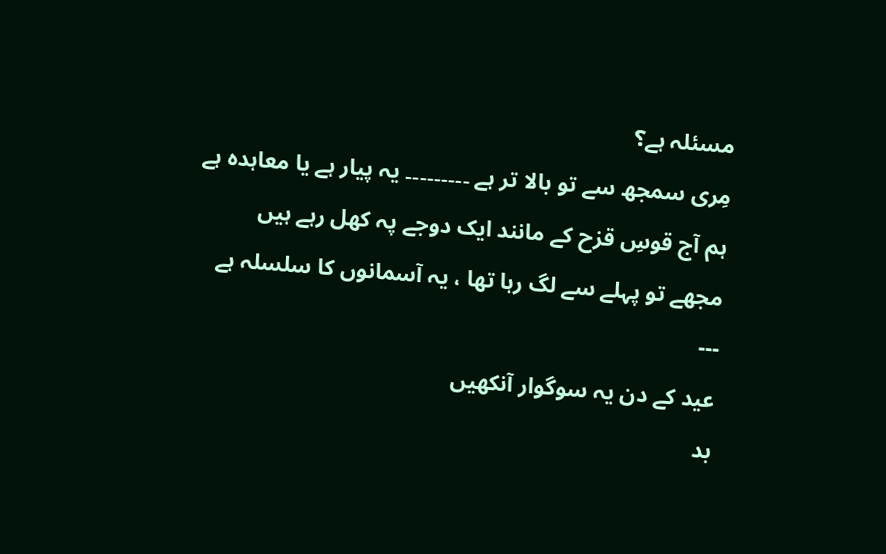مسئلہ ہے؟
مِری سمجھ سے تو بالا تر ہے ۔۔۔۔۔۔۔۔۔ یہ پیار ہے یا معاہدہ ہے
ہم آج قوسِ قزح کے مانند ایک دوجے پہ کھل رہے ہیں
مجهے تو پہلے سے لگ رہا تها ، یہ آسمانوں کا سلسلہ ہے
---
عید کے دن یہ سوگوار آنکھیں
بد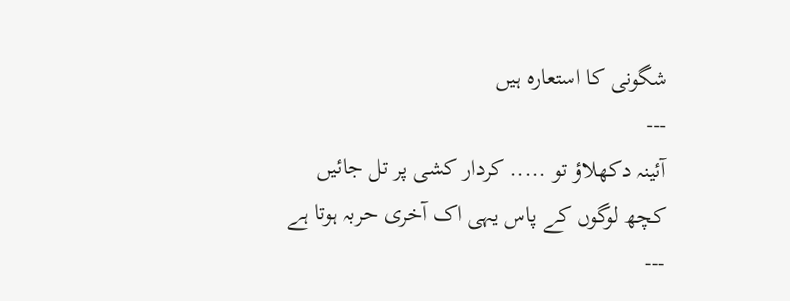شگونی کا استعارہ ہیں
---
آئینہ دکھلاؤ تو ..... کردار کشی پر تل جائیں
کچھ لوگوں کے پاس یہی اک آخری حربہ ہوتا ہے
---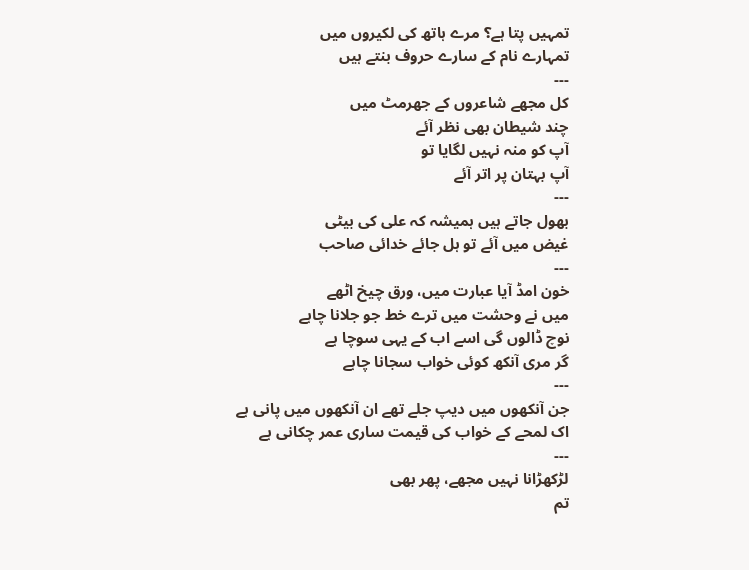تمہیں پتا ہے؟ مرے ہاتھ کی لکیروں میں
تمہارے نام کے سارے حروف بنتے ہیں
---
کل مجھے شاعروں کے جھرمٹ میں
چند شیطان بھی نظر آئے
آپ کو منہ نہیں لگایا تو
آپ بہتان پر اتر آئے
---
بهول جاتے ہیں ہمیشہ کہ علی کی بیٹی
غیض میں آئے تو ہل جائے خدائی صاحب
---
خون امڈ آیا عبارت میں، ورق چیخ اٹھے
میں نے وحشت میں ترے خط جو جلانا چاہے
نوچ ڈالوں گی اسے اب کے یہی سوچا ہے
گر مری آنکھ کوئی خواب سجانا چاہے
---
جن آنکھوں میں دیپ جلے تھے ان آنکھوں میں پانی ہے
اک لمحے کے خواب کی قیمت ساری عمر چکانی ہے
---
لڑکھڑانا نہیں مجھے، پھر بھی
تم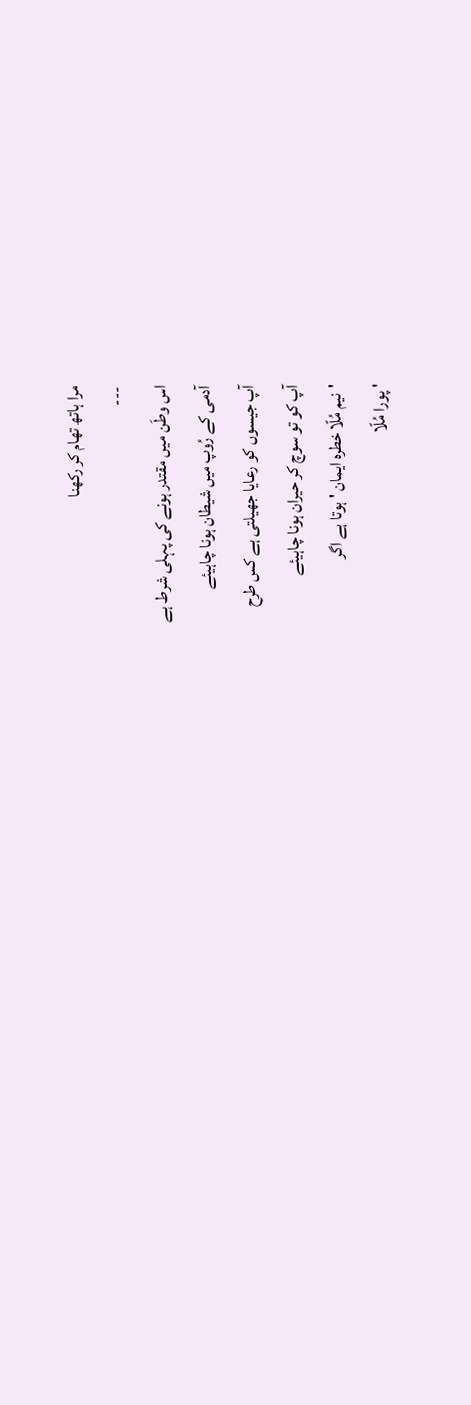مرا ہاتھ تھام کر رکھنا
---
اس وطَن میں مقتدر ہونے کی پہلی شرط ہے
آدمی کے رُوپ میں شیطان ہونا چاہیئے
آپ جیسوں کو رعایا جھیلتی ہے کس طرح
آپ کو تو سوچ کر حیران ہونا چاہیئے
'نیم مُلّا خطرہ ایمان ' ہوتا ہے اگر
' پورا مُلّا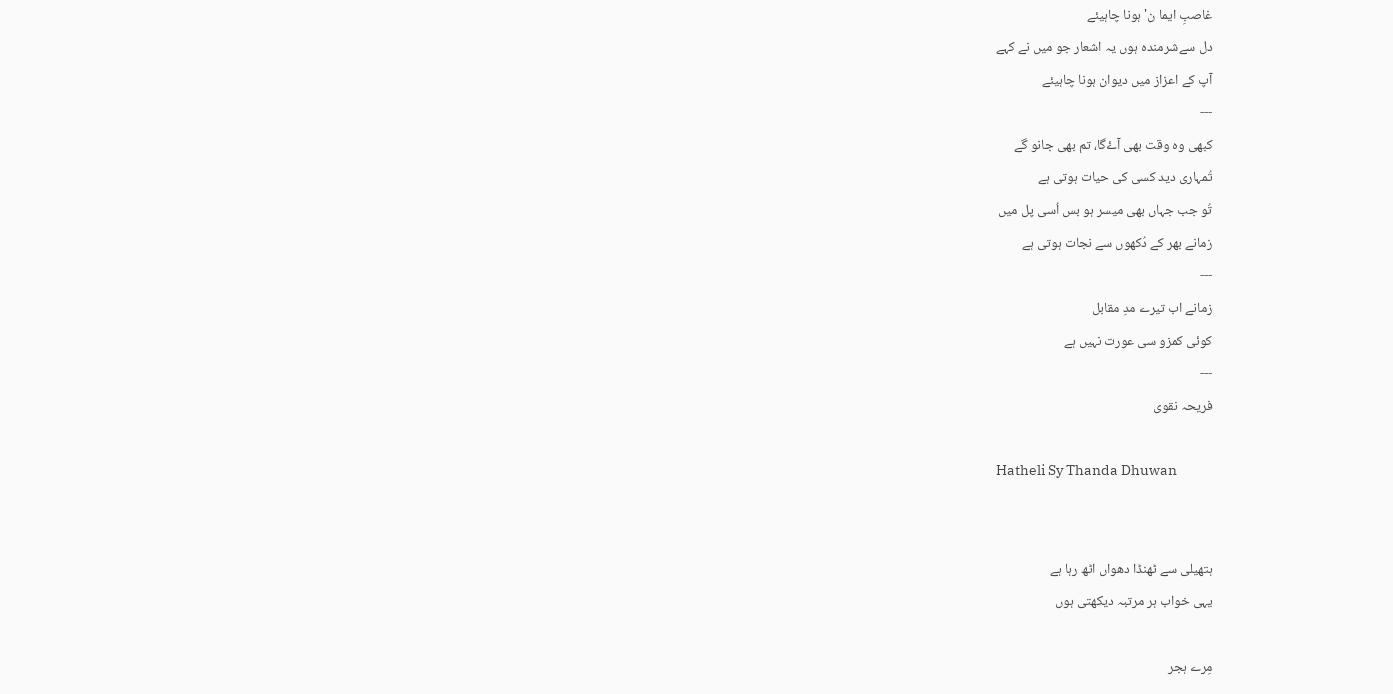غاصبِ ایما ن' ہونا چاہیئے
دل سےشرمندہ ہوں یہ اشعار جو میں نے کہے
آپ کے اعزاز میں دیوان ہونا چاہیئے
---
کبھی وہ وقت بھی آۓگا، تم بھی جانو گے
تُمہاری دید کسی کی حیات ہوتی ہے
تُو جب جہاں بھی میسر ہو بس اُسی پل میں
زمانے بھر کے دُکھوں سے نجات ہوتی ہے
---
زمانے اب تیرے مدِ مقابل
کوئی کمزو سی عورت نہیں ہے
---
فریحہ نقوی

Hatheli Sy Thanda Dhuwan


ہتھیلی سے ٹھنڈا دھواں اٹھ رہا ہے
یہی خواب ہر مرتبہ دیکھتی ہوں

مِرے ہجر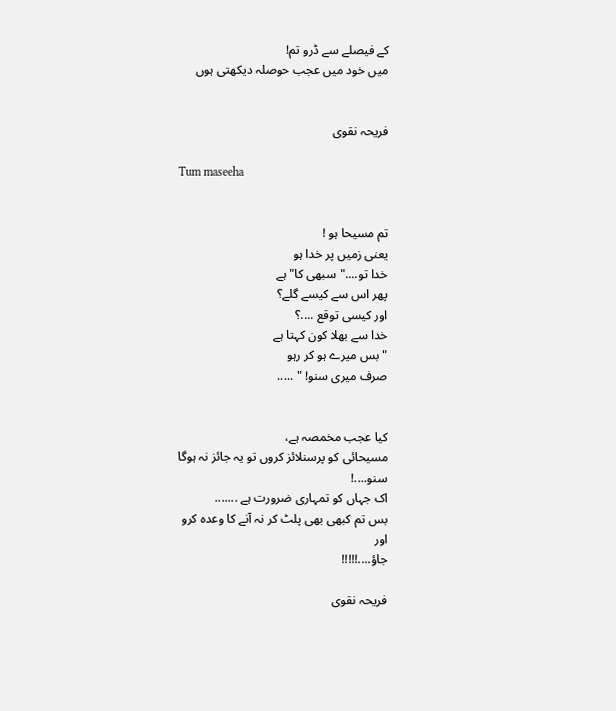کے فیصلے سے ڈرو تم!
میں خود میں عجب حوصلہ دیکھتی ہوں


فریحہ نقوی

Tum maseeha


تم مسیحا ہو !
یعنی زمیں پر خدا ہو
خدا تو...."سبھی کا" ہے
پھر اس سے کیسے گلے؟
اور کیسی توقع ....؟
خدا سے بھلا کون کہتا ہے
" بس میرے ہو کر رہو
صرف میری سنو! " .....


کیا عجب مخمصہ ہے،
مسیحائی کو پرسنلائز کروں تو یہ جائز نہ ہوگا
سنو....!
اک جہاں کو تمہاری ضرورت ہے .......
بس تم کبھی بھی پلٹ کر نہ آنے کا وعدہ کرو
اور
جاؤ....!!!!!

فریحہ نقوی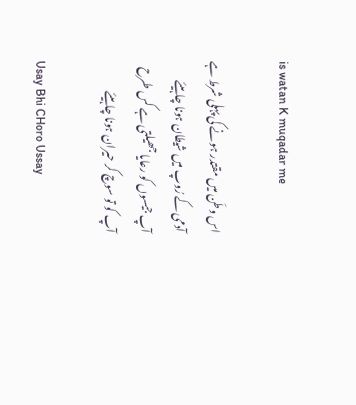is watan K muqadar me

اس وطَن میں مقتدر ہونے کی پہلی شرط ہے
آدمی کے رُوپ میں شیطان ہونا چاہیئے
آپ جیسوں کو رعایا جھیلتی ہے کس طرح
آپ کو تو سوچ کر حیران ہونا چاہیئے

Usay Bhi CHoro Ussay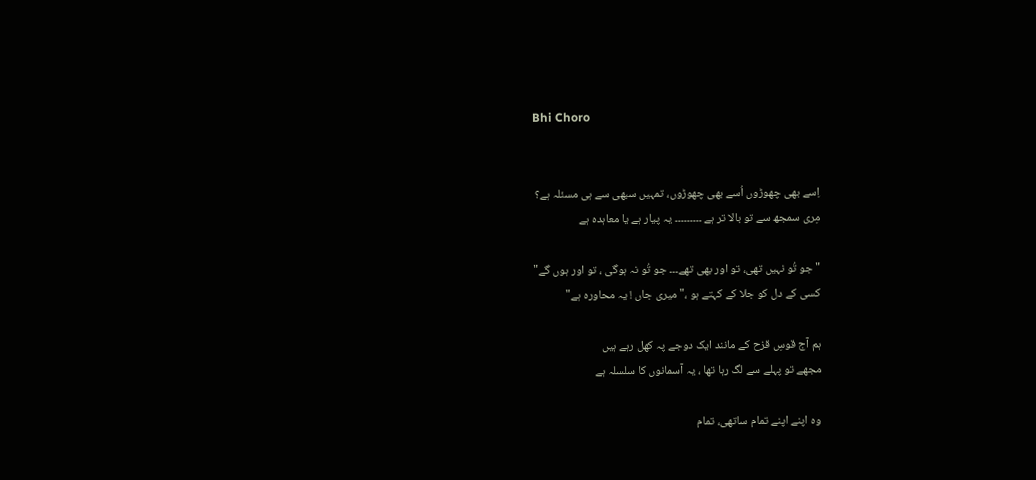Bhi Choro


اِسے بهی چهوڑوں اُسے بهی چهوڑوں، تمہیں سبهی سے ہی مسئلہ ہے؟
مِری سمجھ سے تو بالا تر ہے ۔۔۔۔۔۔۔۔۔ یہ پیار ہے یا معاہدہ ہے

"جو تُو نہیں تهی، تو اور بهی تهے۔۔۔ جو تُو نہ ہوگی ، تو اور ہوں گے"
کسی کے دل کو جلا کے کہتے ہو ،" میری جاں ! یہ محاورہ ہے"

ہم آج قوسِ قزح کے مانند ایک دوجے پہ کھل رہے ہیں
مجهے تو پہلے سے لگ رہا تها ، یہ آسمانوں کا سلسلہ ہے

وہ اپنے اپنے تمام ساتهی، تمام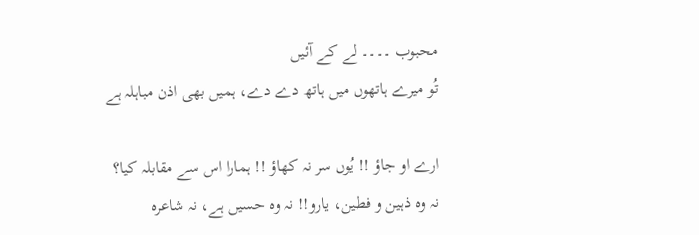محبوب ۔۔۔۔ لے کے آئیں
تُو میرے ہاتھوں میں ہاتھ دے دے، ہمیں بهی اذن مباہلہ ہے

ارے او جاؤ !! یُوں سر نہ کهاؤ !! ہمارا اس سے مقابلہ کیا؟
نہ وہ ذہین و فطین، یارو!! نہ وہ حسیں ہے، نہ شاعرہ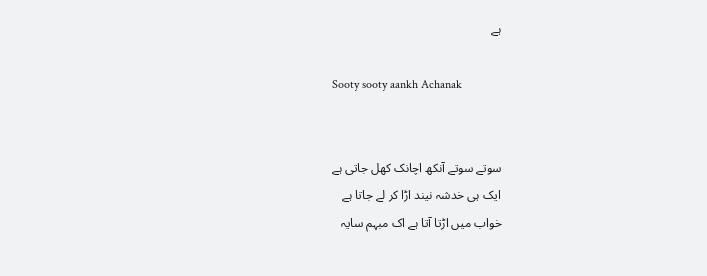ہے

Sooty sooty aankh Achanak


سوتے سوتے آنکھ اچانک کھل جاتی ہے
ایک ہی خدشہ نیند اڑا کر لے جاتا ہے
خواب میں اڑتا آتا ہے اک مبہم سایہ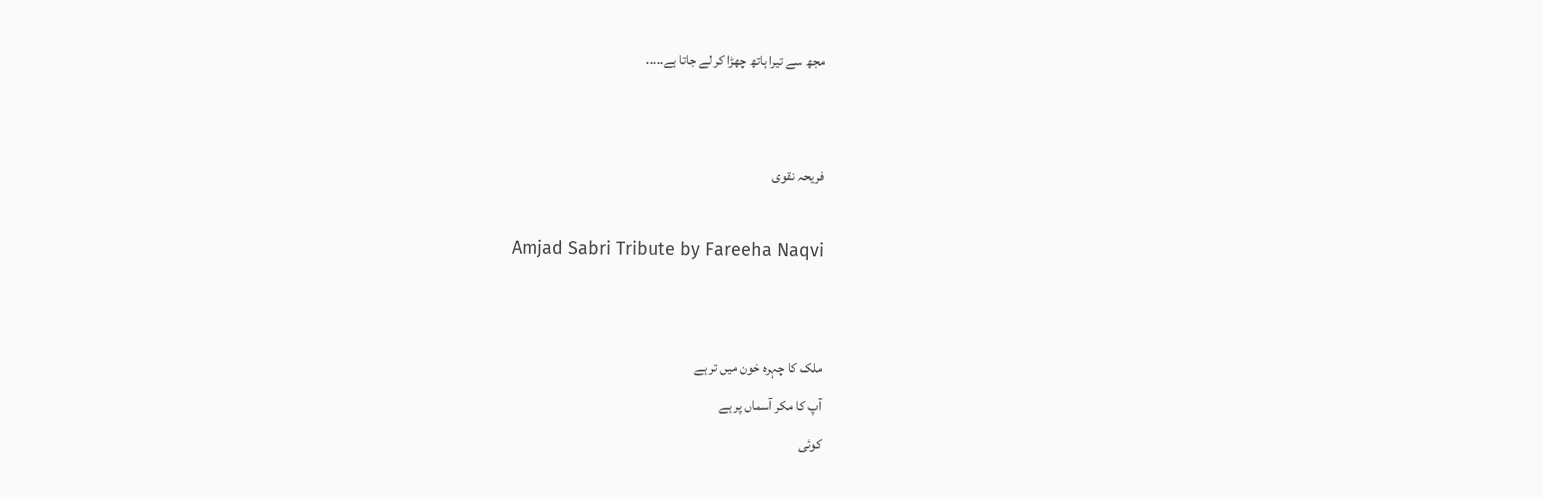مجھ سے تیرا ہاتھ چھڑا کر لے جاتا ہے.....


فریحہ نقوی

Amjad Sabri Tribute by Fareeha Naqvi


ملک کا چہرہ خون میں تر ہے
آپ کا مکر آسماں پر ہے
کوئی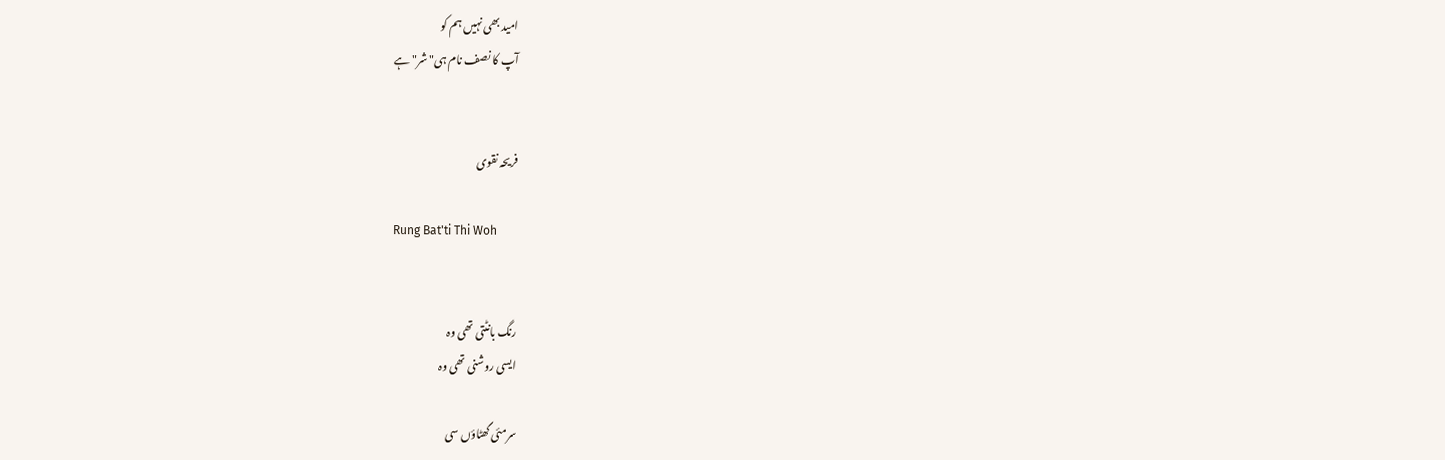امید بھی نہیں ہم کو
آپ کا نصف نام ہی" شر" ہے


فریحہ نقوی

Rung Bat'ti Thi Woh


رنگ بانٹتی تھی وہ
ایسی روشنی تھی وہ

سرمئی گھٹاؤں سی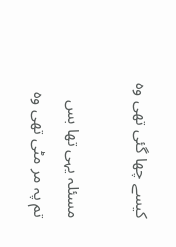کیسے چھا گئی تھی وہ

مسئلہ یہی تھا بس
تم پہ مر مٹی تھی وہ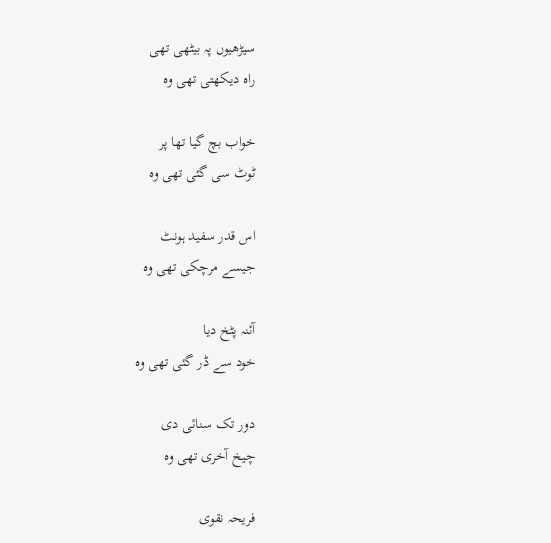سیڑھیوں پہ بیٹھی تھی
راہ دیکھتی تھی وہ

خواب بچ گیا تھا پر
ٹوٹ سی گئی تھی وہ

اس قدر سفید ہونٹ
جیسے مرچکی تھی وہ

آئنہ پٹخ دیا
خود سے ڈر گئی تھی وہ

دور تک سنائی دی
چیخ آخری تھی وہ

فریحہ نقوی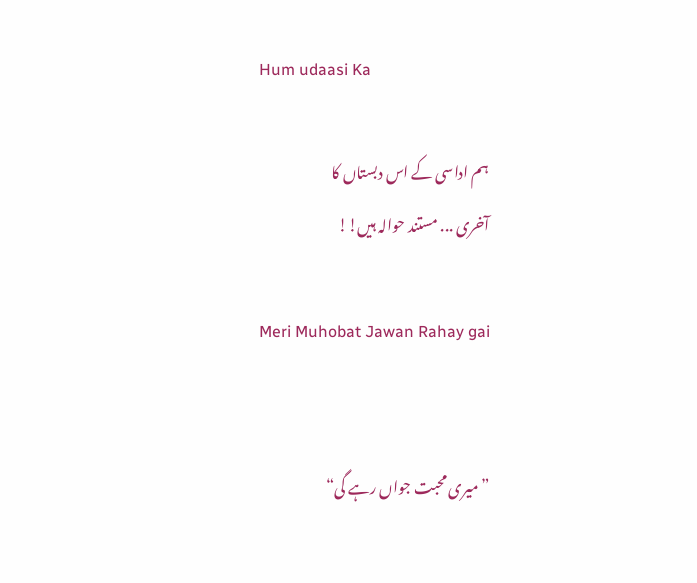Hum udaasi Ka

ہم اداسی کے اس دبستاں کا
آخری ... مستند حوالہ ہیں!!

Meri Muhobat Jawan Rahay gai


”میری محبت جواں رہے گی“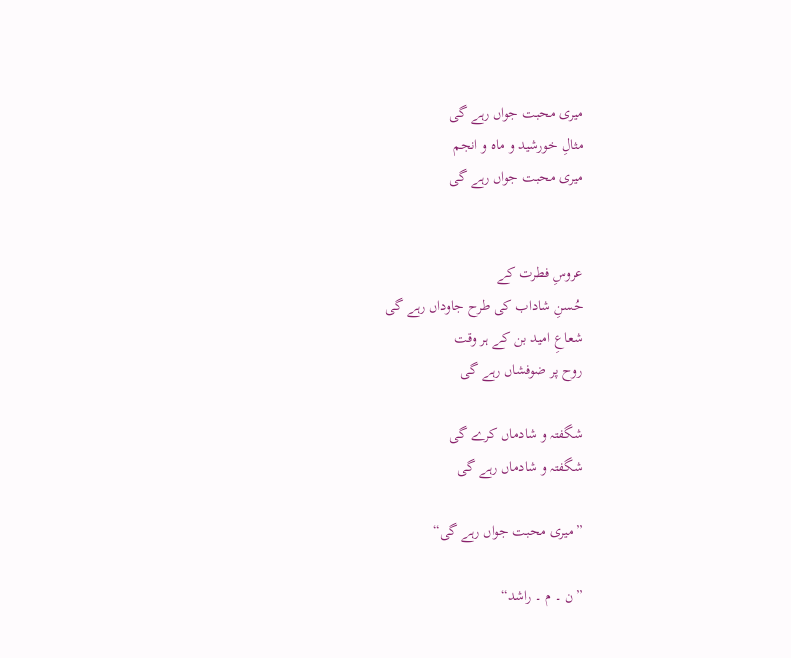میری محبت جواں رہے گی
مثالِ خورشید و ماہ و انجم
میری محبت جواں رہے گی


عروسِ فطرت کے
حُسنِ شاداب کی طرح جاوداں رہے گی
شعاعِ امید بن کے ہر وقت
روح پر ضوفشاں رہے گی

شگفتہ و شادماں کرے گی
شگفتہ و شادماں رہے گی

”میری محبت جواں رہے گی“

”ن ۔ م ۔ راشد“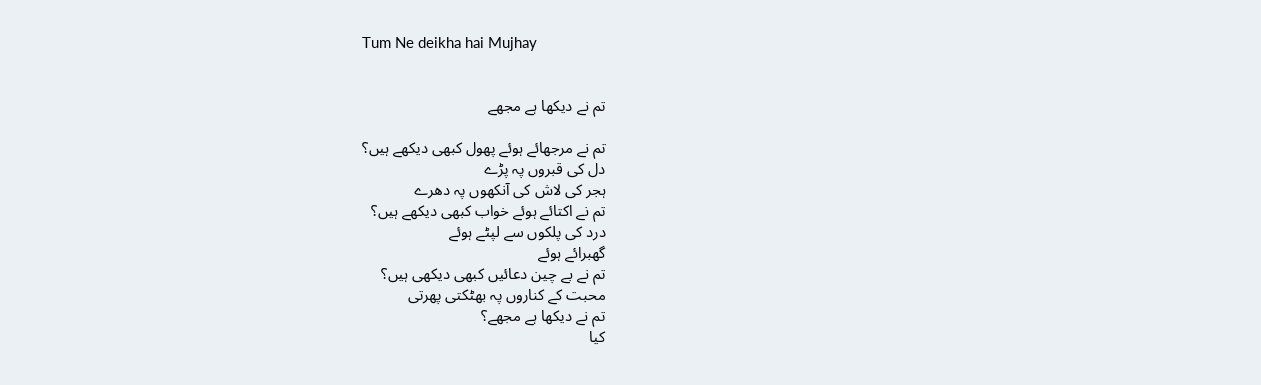Tum Ne deikha hai Mujhay


تم نے دیکھا ہے مجھے

تم نے مرجھائے ہوئے پھول کبھی دیکھے ہیں؟
دل کی قبروں پہ پڑے
ہجر کی لاش کی آنکھوں پہ دھرے
تم نے اکتائے ہوئے خواب کبھی دیکھے ہیں؟
درد کی پلکوں سے لپٹے ہوئے
گھبرائے ہوئے
تم نے بے چین دعائیں کبھی دیکھی ہیں؟
محبت کے کناروں پہ بھٹکتی پھرتی
تم نے دیکھا ہے مجھے؟
کیا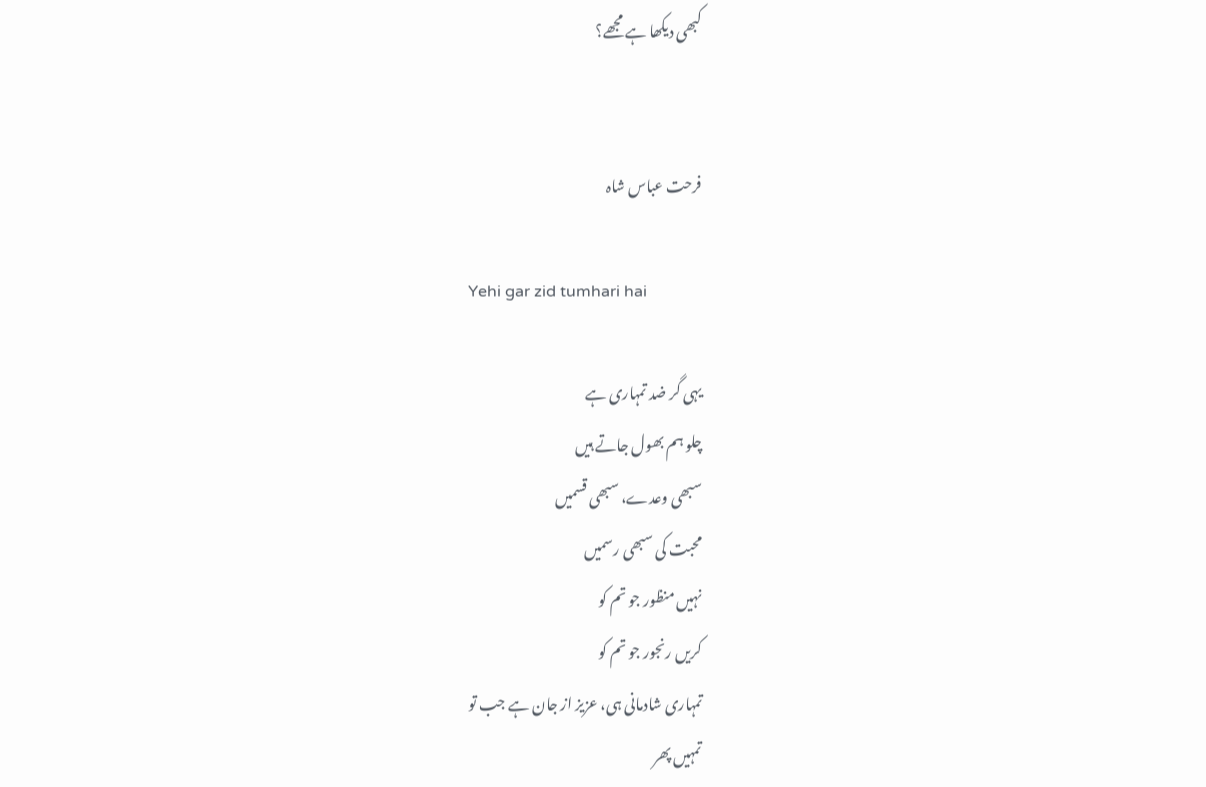کبھی دیکھا ہے مجھے؟


فرحت عباس شاہ

Yehi gar zid tumhari hai

یہی گر ضد تمہاری ہے
چلو ہم بھول جاتے ہیں
سبھی وعدے، سبھی قسمیں
محبت کی سبھی رسمیں
نہیں منظور جو تم کو
کریں رنجور جو تم کو
تمہاری شادمانی ہی، عزیز از جان ہے جب تو
تمہیں پھر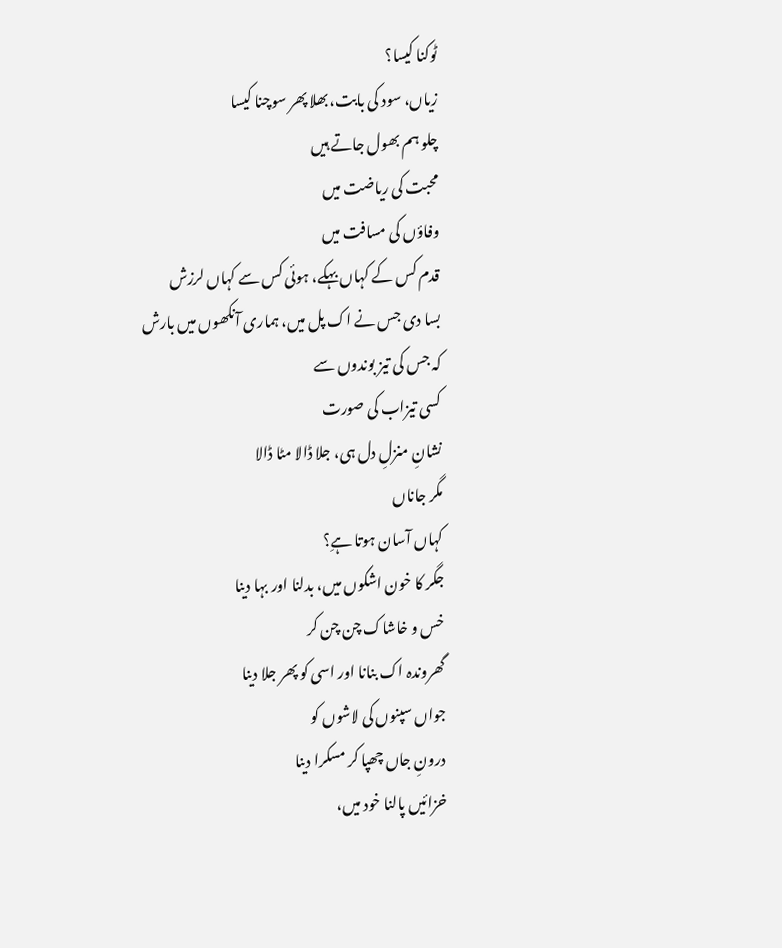ٹوکنا کیسا؟
زیاں، سود کی بابت، بھلا پھر سوچنا کیسا
چلو ہم بھول جاتے ہیں
محبت کی ریاضت میں
وفاؤں کی مسافت میں
قدم کس کے کہاں بہکے، ہوئی کس سے کہاں لرزش
بسا دی جس نے اک پل میں، ہماری آنکھوں میں بارش
کہ جس کی تیز بوندوں سے
کسی تیزاب کی صورت
نشانِ منزلِ دل ہی، جلا ڈالا مٹا ڈالا
مگر جاناں
کہاں آسان ہوتا ہےِ؟
جگر کا خون اشکوں میں، بدلنا اور بہا دینا
خس و خاشاک چن چن کر
گھروندہ اک بنانا اور اسی کو پھر جلا دینا
جواں سپنوں کی لاشوں کو
درونِ جاں چھپا کر مسکرا دینا
خزائیں پالنا خود میں،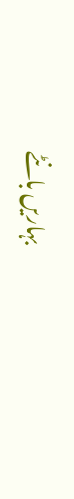بہاریں بانٹے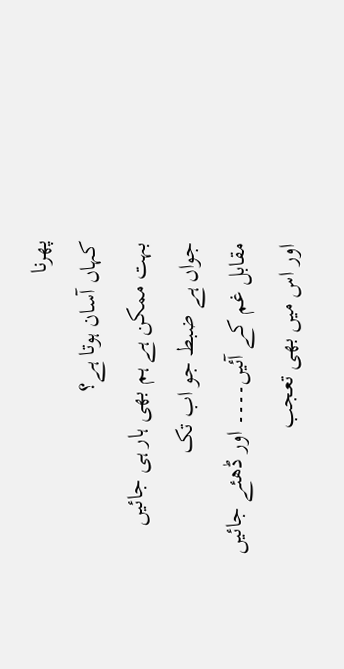پھرنا
کہاں آسان ہوتا ہے؟
بہت ممکن ہے ہم بھی ہار ہی جائیں
جواں ہے ضبط جو اب تک
مقابل غم کے آئیں۔۔۔۔ اور ڈھئے جائیں
اور اس میں‌ بھی تعجب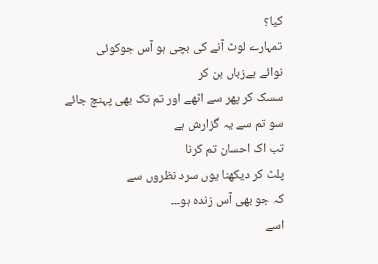کیا؟
تمہارے لوٹ آنے کی بچی ہو آس جوکوئی
نوائے بےزباں بن کر
سسک کر پھر سے اٹھے اور تم تک بھی پہنچ جائے
سو تم سے یہ گزارش ہے
تب اک احسان تم کرنا
پلٹ کر دیکھنا یوں سرد نظروں سے
کہ جو بھی آس زندہ ہو۔۔۔
اسے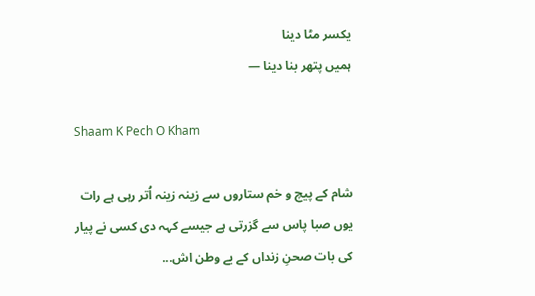یکسر مٹا دینا
ہمیں پتھر بنا دینا —

Shaam K Pech O Kham

شام کے پیچ و خم ستاروں سے زینہ زینہ اُتر رہی ہے رات یوں صبا پاس سے گزرتی ہے جیسے کہہ دی کسی نے پیار کی بات صحنِ زنداں کے بے وطن اش...